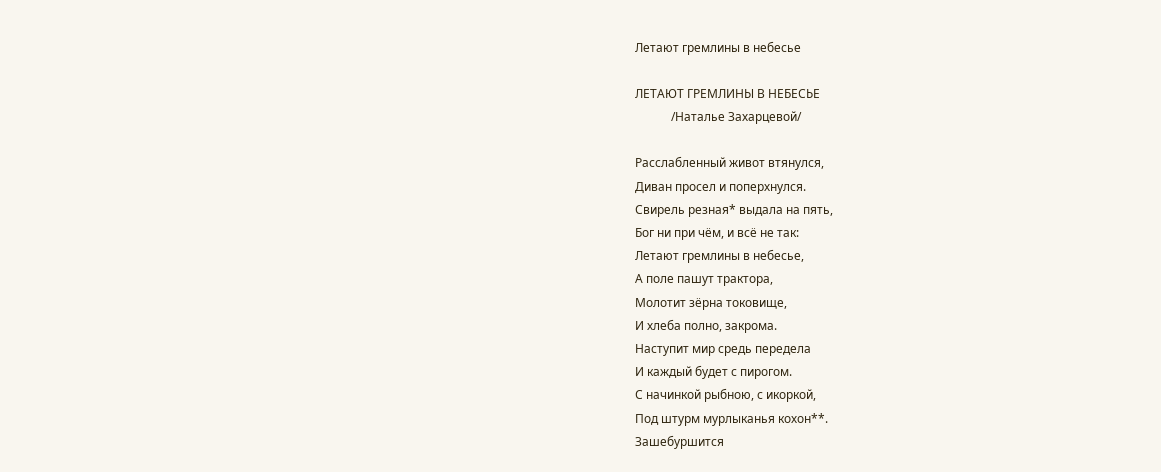Летают гремлины в небесье

ЛЕТАЮТ ГРЕМЛИНЫ В НЕБЕСЬЕ
            /Наталье Захарцевой/

Расслабленный живот втянулся,
Диван просел и поперхнулся.
Свирель резная* выдала на пять,
Бог ни при чём, и всё не так:
Летают гремлины в небесье,
А поле пашут трактора,
Молотит зёрна токовище,
И хлеба полно, закрома.
Наступит мир средь передела
И каждый будет с пирогом.
С начинкой рыбною, с икоркой,
Под штурм мурлыканья кохон**.
Зашебуршится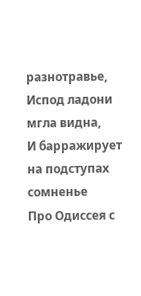разнотравье,
Испод ладони мгла видна,
И барражирует на подступах сомненье
Про Одиссея с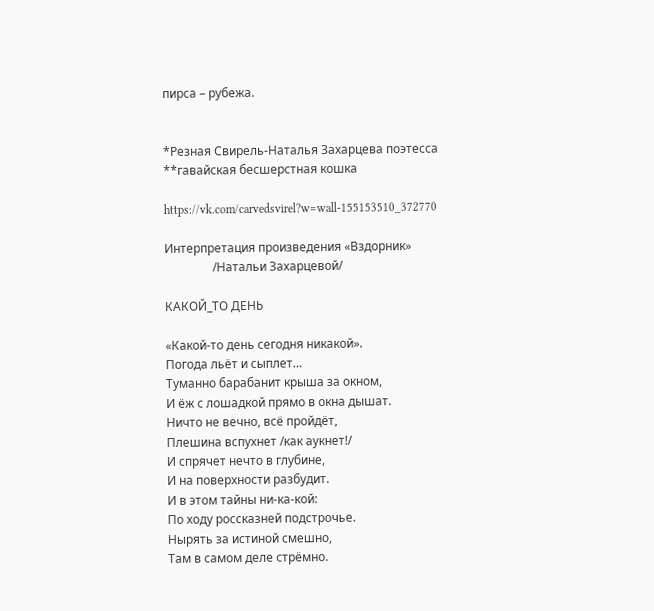пирса – рубежа.


*Резная Свирель-Наталья Захарцева поэтесса
**гавайская бесшерстная кошка

https://vk.com/carvedsvirel?w=wall-155153510_372770

Интерпретация произведения «Вздорник»
                /Натальи Захарцевой/

КАКОЙ_ТО ДЕНЬ

«Какой-то день сегодня никакой».
Погода льёт и сыплет…
Туманно барабанит крыша за окном,
И ёж с лошадкой прямо в окна дышат.
Ничто не вечно, всё пройдёт,
Плешина вспухнет /как аукнет!/
И спрячет нечто в глубине,
И на поверхности разбудит.
И в этом тайны ни-ка-кой:
По ходу россказней подстрочье.
Нырять за истиной смешно,
Там в самом деле стрёмно.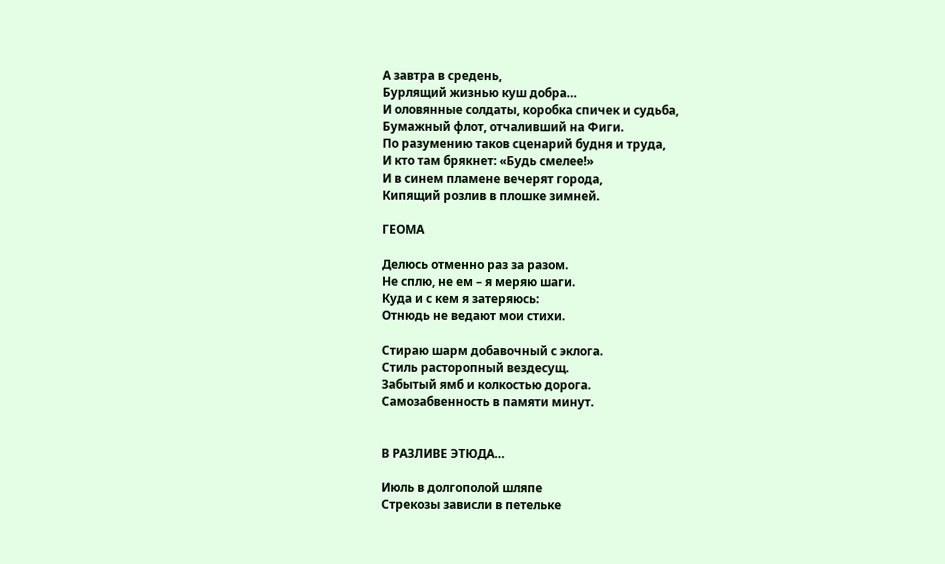А завтра в средень,
Бурлящий жизнью куш добра…
И оловянные солдаты, коробка спичек и судьба,
Бумажный флот, отчаливший на Фиги.
По разумению таков сценарий будня и труда,
И кто там брякнет: «Будь смелее!»
И в синем пламене вечерят города,
Кипящий розлив в плошке зимней.

ГЕОМА

Делюсь отменно раз за разом.
Не сплю, не ем – я меряю шаги.
Куда и с кем я затеряюсь:
Отнюдь не ведают мои стихи.

Стираю шарм добавочный с эклога.
Стиль расторопный вездесущ.
Забытый ямб и колкостью дорога.
Самозабвенность в памяти минут.


В РАЗЛИВЕ ЭТЮДА…

Июль в долгополой шляпе
Стрекозы зависли в петельке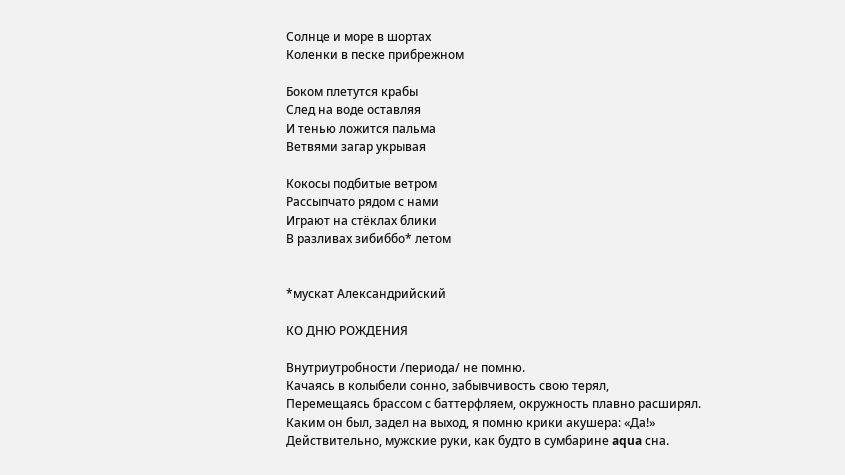Солнце и море в шортах
Коленки в песке прибрежном

Боком плетутся крабы
След на воде оставляя
И тенью ложится пальма
Ветвями загар укрывая

Кокосы подбитые ветром
Рассыпчато рядом с нами
Играют на стёклах блики
В разливах зибиббо* летом


*мускат Александрийский

КО ДНЮ РОЖДЕНИЯ

Внутриутробности /периода/ не помню.
Качаясь в колыбели сонно, забывчивость свою терял,
Перемещаясь брассом с баттерфляем, окружность плавно расширял.
Каким он был, задел на выход, я помню крики акушера: «Да!»
Действительно, мужские руки, как будто в сумбарине aqua сна.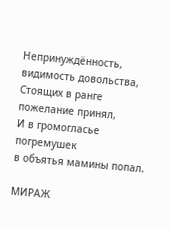Непринуждённость, видимость довольства,
Стоящих в ранге пожелание принял,
И в громогласье погремушек
в объятья мамины попал.

МИРАЖ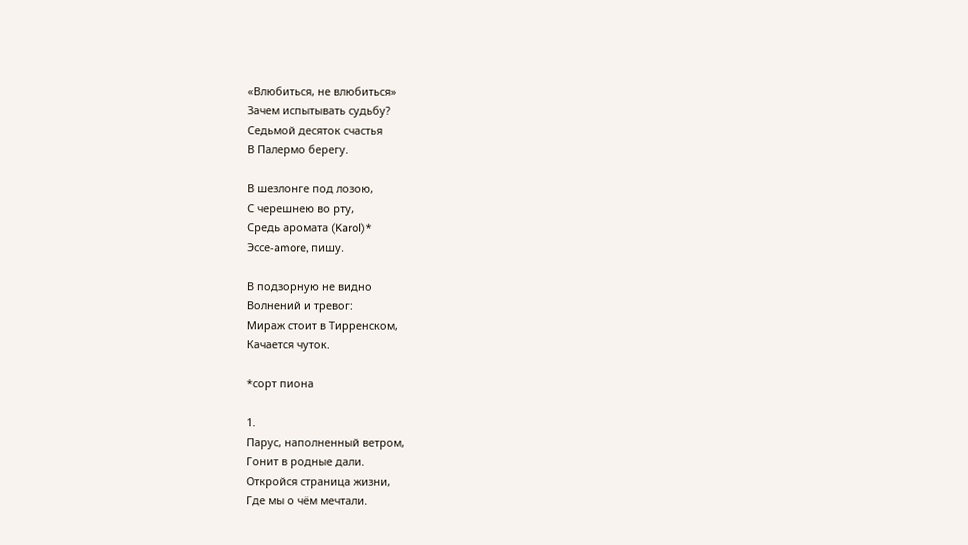«Влюбиться, не влюбиться»
Зачем испытывать судьбу?
Седьмой десяток счастья
В Палермо берегу.

В шезлонге под лозою,
С черешнею во рту,
Средь аромата (Karol)*
Эссе-amore, пишу.

В подзорную не видно
Волнений и тревог:
Мираж стоит в Тирренском,
Качается чуток.

*сорт пиона

1.
Парус, наполненный ветром,
Гонит в родные дали.
Откройся страница жизни,
Где мы о чём мечтали.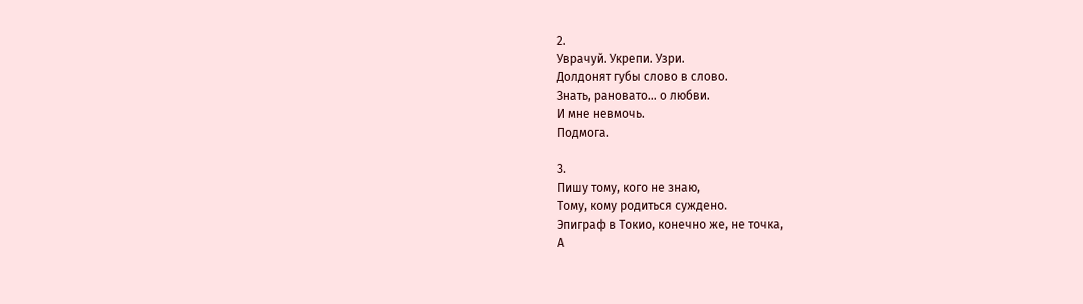2.
Уврачуй. Укрепи. Узри.
Долдонят губы слово в слово.
Знать, рановато… о любви.
И мне невмочь.
Подмога.

3.
Пишу тому, кого не знаю,
Тому, кому родиться суждено.
Эпиграф в Токио, конечно же, не точка,
А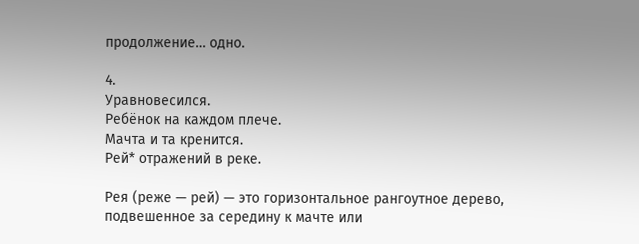продолжение… одно.

4.
Уравновесился.
Ребёнок на каждом плече.
Мачта и та кренится.
Рей* отражений в реке.

Рея (реже — рей) — это горизонтальное рангоутное дерево,
подвешенное за середину к мачте или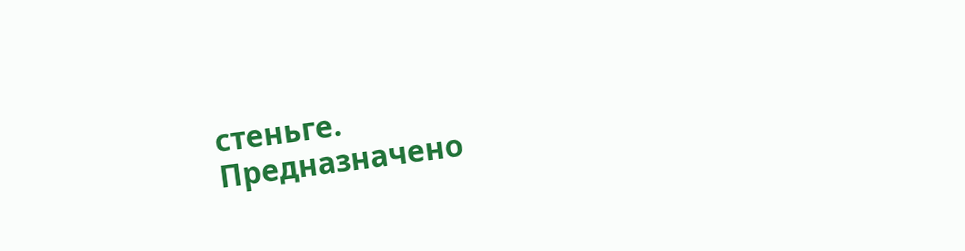стеньге.
Предназначено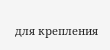для крепления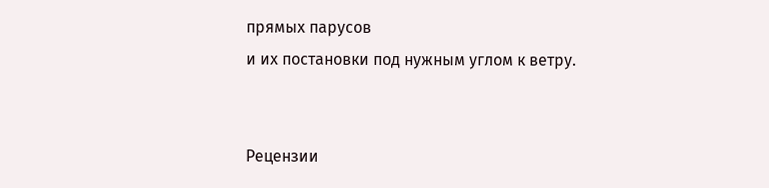прямых парусов
и их постановки под нужным углом к ветру.


Рецензии